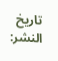تاريخ النشر: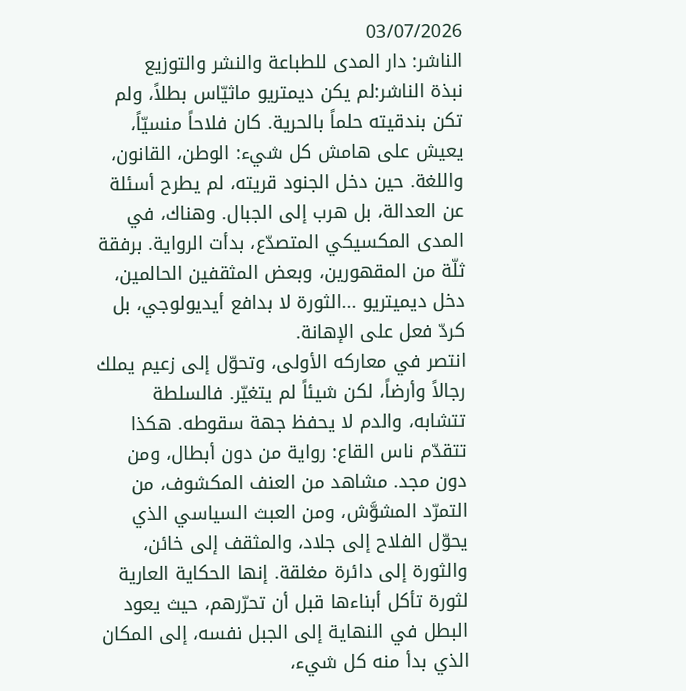03/07/2026
الناشر: دار المدى للطباعة والنشر والتوزيع
نبذة الناشر:لم يكن ديمتريو ماثيّاس بطلاً، ولم تكن بندقيته حلماً بالحرية. كان فلاحاً منسيّاً، يعيش على هامش كل شيء: الوطن، القانون، واللغة. حين دخل الجنود قريته، لم يطرح أسئلة عن العدالة، بل هرب إلى الجبال. وهناك، في المدى المكسيكي المتصدّع، بدأت الرواية. برفقة ثلّة من المقهورين، وبعض المثقفين الحالمين، دخل ديميتريو ...الثورة لا بدافع أيديولوجي، بل كردّ فعل على الإهانة.
انتصر في معاركه الأولى، وتحوّل إلى زعيم يملك رجالاً وأرضاً، لكن شيئاً لم يتغيّر. فالسلطة تتشابه، والدم لا يحفظ جهة سقوطه. هكذا تتقدّم ناس القاع: رواية من دون أبطال، ومن دون مجد. مشاهد من العنف المكشوف، من التمرّد المشوَّش، ومن العبث السياسي الذي يحوّل الفلاح إلى جلاد، والمثقف إلى خائن، والثورة إلى دائرة مغلقة. إنها الحكاية العارية لثورة تأكل أبناءها قبل أن تحرّرهم، حيث يعود البطل في النهاية إلى الجبل نفسه، إلى المكان الذي بدأ منه كل شيء،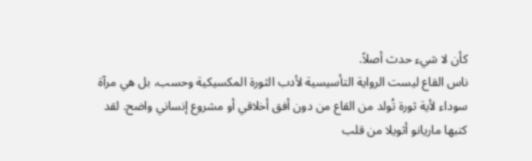كأن لا شيء حدث أصلاً.
ناس القاع ليست الرواية التأسيسية لأدب الثورة المكسيكية وحسب، بل هي مرآة سوداء لأية ثورة تُولد من القاع من دون أفق أخلاقي أو مشروع إنساني واضح. لقد كتبها ماريانو أثويلا من قلب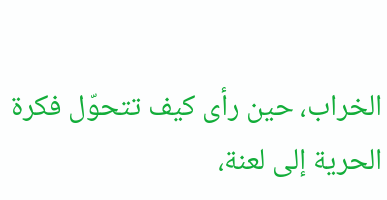الخراب، حين رأى كيف تتحوّل فكرة الحرية إلى لعنة،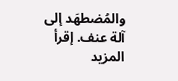والمُضطهَد إلى آلة عنف. إقرأ المزيد